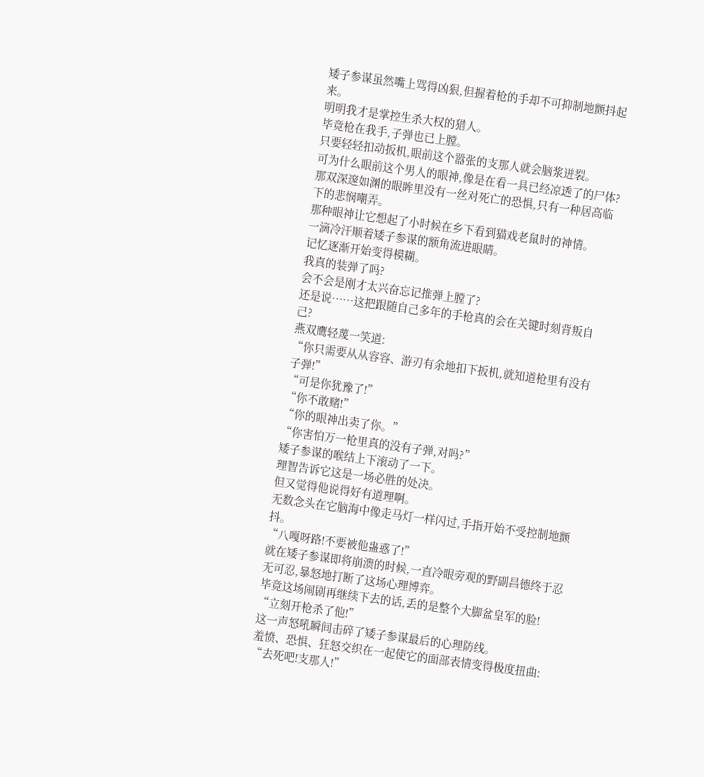矮子参谋虽然嘴上骂得凶狠,但握着枪的手却不可抑制地颤抖起来。
明明我才是掌控生杀大权的猎人。
毕竟枪在我手,子弹也已上膛。
只要轻轻扣动扳机,眼前这个嚣张的支那人就会脑浆迸裂。
可为什么眼前这个男人的眼神,像是在看一具已经凉透了的尸体?
那双深邃如渊的眼眸里没有一丝对死亡的恐惧,只有一种居高临下的悲悯嘲弄。
那种眼神让它想起了小时候在乡下看到猫戏老鼠时的神情。
一滴冷汗顺着矮子参谋的额角流进眼睛。
记忆逐渐开始变得模糊。
我真的装弹了吗?
会不会是刚才太兴奋忘记推弹上膛了?
还是说……这把跟随自己多年的手枪真的会在关键时刻背叛自己?
燕双鹰轻蔑一笑道:
“你只需要从从容容、游刃有余地扣下扳机,就知道枪里有没有子弹!”
“可是你犹豫了!”
“你不敢赌!”
“你的眼神出卖了你。”
“你害怕万一枪里真的没有子弹,对吗?”
矮子参谋的喉结上下滚动了一下。
理智告诉它这是一场必胜的处决。
但又觉得他说得好有道理啊。
无数念头在它脑海中像走马灯一样闪过,手指开始不受控制地颤抖。
“八嘎呀路!不要被他蛊惑了!”
就在矮子参谋即将崩溃的时候,一直冷眼旁观的野副昌德终于忍无可忍,暴怒地打断了这场心理博弈。
毕竟这场闹剧再继续下去的话,丢的是整个大脚盆皇军的脸!
“立刻开枪杀了他!”
这一声怒吼瞬间击碎了矮子参谋最后的心理防线。
羞愤、恐惧、狂怒交织在一起使它的面部表情变得极度扭曲:
“去死吧!支那人!”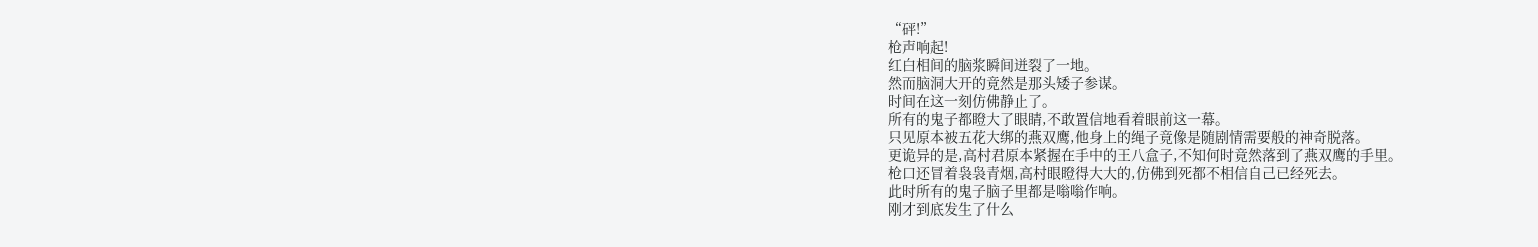“砰!”
枪声响起!
红白相间的脑浆瞬间迸裂了一地。
然而脑洞大开的竟然是那头矮子参谋。
时间在这一刻仿佛静止了。
所有的鬼子都瞪大了眼睛,不敢置信地看着眼前这一幕。
只见原本被五花大绑的燕双鹰,他身上的绳子竟像是随剧情需要般的神奇脱落。
更诡异的是,高村君原本紧握在手中的王八盒子,不知何时竟然落到了燕双鹰的手里。
枪口还冒着袅袅青烟,高村眼瞪得大大的,仿佛到死都不相信自己已经死去。
此时所有的鬼子脑子里都是嗡嗡作响。
刚才到底发生了什么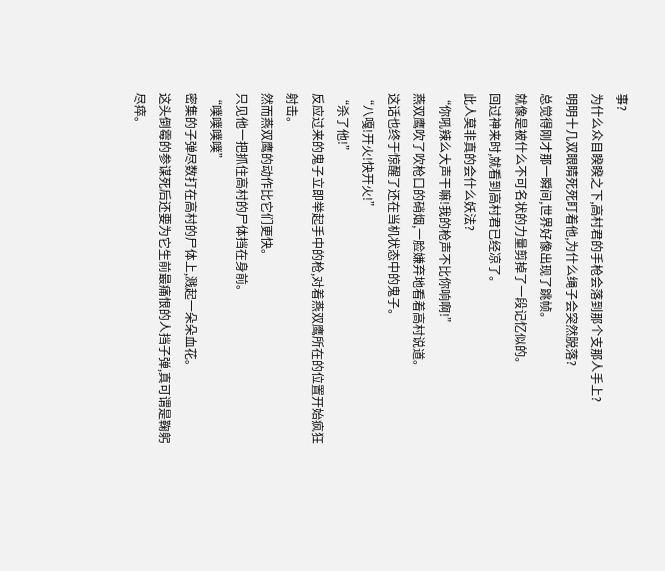事?
为什么众目睽睽之下,高村君的手枪会落到那个支那人手上?
明明十几双眼睛死死盯着他,为什么绳子会突然脱落?
总觉得刚才那一瞬间,世界好像出现了跳帧。
就像是被什么不可名状的力量剪掉了一段记忆似的。
回过神来时,就看到高村君已经凉了。
此人莫非真的会什么妖法?
“你吼辣么大声干嘛!我的枪声不比你响啊!”
燕双鹰吹了吹枪口的硝烟,一脸嫌弃地看着高村说道。
这话也终于惊醒了还在当机状态中的鬼子。
“八嘎!开火!快开火!”
“杀了他!”
反应过来的鬼子立即举起手中的枪,对着燕双鹰所在的位置开始疯狂射击。
然而燕双鹰的动作比它们更快。
只见他一把抓住高村的尸体挡在身前。
“噗噗噗噗”
密集的子弹尽数打在高村的尸体上,溅起一朵朵血花。
这头倒霉的参谋死后还要为它生前最痛恨的人挡子弹,真可谓是鞠躬尽瘁。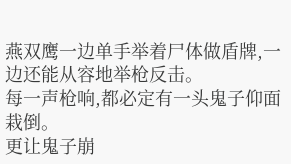燕双鹰一边单手举着尸体做盾牌,一边还能从容地举枪反击。
每一声枪响,都必定有一头鬼子仰面栽倒。
更让鬼子崩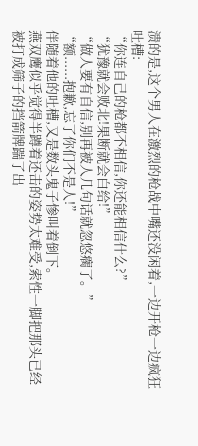溃的是,这个男人在激烈的枪战中嘴还没闲着,一边开枪一边疯狂吐槽:
“你连自己的枪都不相信,你还能相信什么?”
“犹豫就会败北!果断就会白给!”
“做人要有自信,别再被人几句话就忽悠瘸了。”
“额......抱歉,忘了你们不是人!”
伴随着他的吐槽,又是数头鬼子惨叫着倒下。
燕双鹰似乎觉得半蹲着还击的姿势太难受,索性一脚把那头已经被打成筛子的挡箭牌踹了出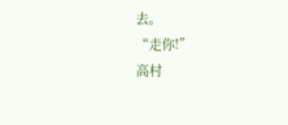去。
“走你!”
高村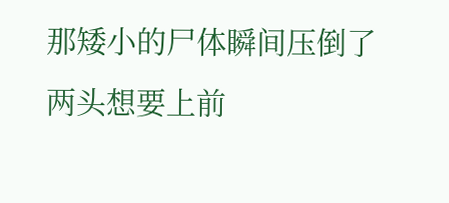那矮小的尸体瞬间压倒了两头想要上前